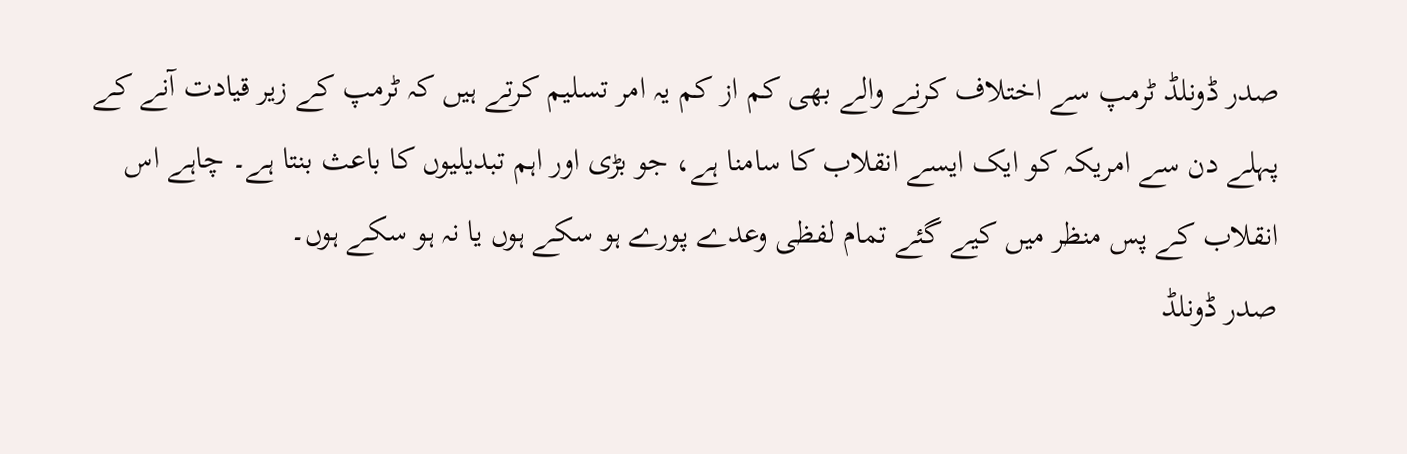صدر ڈونلڈ ٹرمپ سے اختلاف کرنے والے بھی کم از کم یہ امر تسلیم کرتے ہیں کہ ٹرمپ کے زیر قیادت آنے کے پہلے دن سے امریکہ کو ایک ایسے انقلاب کا سامنا ہے، جو بڑی اور اہم تبدیلیوں کا باعث بنتا ہے۔ چاہے اس انقلاب کے پس منظر میں کیے گئے تمام لفظی وعدے پورے ہو سکے ہوں یا نہ ہو سکے ہوں۔
صدر ڈونلڈ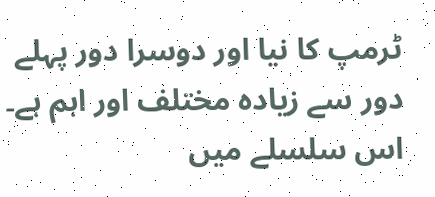ٹرمپ کا نیا اور دوسرا دور پہلے دور سے زیادہ مختلف اور اہم ہے۔ اس سلسلے میں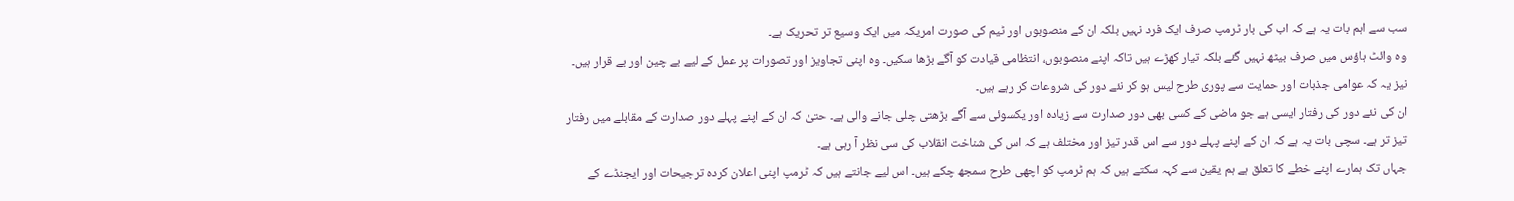سب سے اہم بات یہ ہے کہ اب کی بار ٹرمپ صرف ایک فرد نہیں بلکہ ان کے منصوبوں اور ٹیم کی صورت امریکہ میں ایک وسیع تر تحریک ہے۔
وہ وائٹ ہاؤس میں صرف بیٹھ نہیں گئے بلکہ تیار کھڑے ہیں تاکہ اپنے منصوبوں، انتظامی قیادت کو آگے بڑھا سکیں۔ وہ اپنی تجاویز اور تصورات پر عمل کے لیے بے چین اور بے قرار ہیں۔ نیز یہ کہ عوامی جذبات اور حمایت سے پوری طرح لیس ہو کر نئے دور کی شروعات کر رہے ہیں۔
ان کی نئے دور کی رفتار ایسی ہے جو ماضی کے کسی بھی دور صدارت سے زیادہ اور یکسوئی سے آگے بڑھتی چلی جانے والی ہے۔ حتیٰ کہ ان کے اپنے پہلے دور صدارت کے مقابلے میں رفتار تیز تر ہے۔ سچی بات یہ ہے کہ ان کے اپنے پہلے دور سے اس قدر تیز اور مختلف ہے کہ اس کی شناخت انقلاب کی سی نظر آ رہی ہے۔
جہاں تک ہمارے اپنے خطے کا تعلق ہے ہم یقین سے کہہ سکتے ہیں کہ ہم ٹرمپ کو اچھی طرح سمجھ چکے ہیں۔ اس لیے جانتے ہیں کہ ٹرمپ اپنی اعلان کردہ ترجیحات اور ایجنڈے کے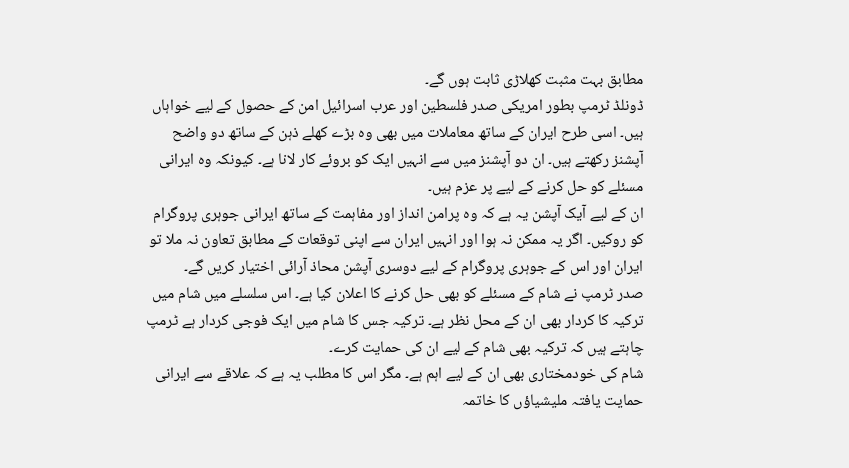مطابق بہت مثبت کھلاڑی ثابت ہوں گے۔
ڈونلڈ ٹرمپ بطور امریکی صدر فلسطین اور عرب اسرائیل امن کے حصول کے لیے خواہاں ہیں۔ اسی طرح ایران کے ساتھ معاملات میں بھی وہ بڑے کھلے ذہن کے ساتھ دو واضح آپشنز رکھتے ہیں۔ ان دو آپشنز میں سے انہیں ایک کو بروئے کار لانا ہے۔ کیونکہ وہ ایرانی مسئلے کو حل کرنے کے لیے پر عزم ہیں۔
ان کے لیے آیک آپشن یہ ہے کہ وہ پرامن انداز اور مفاہمت کے ساتھ ایرانی جوہری پروگرام کو روکیں۔ اگر یہ ممکن نہ ہوا اور انہیں ایران سے اپنی توقعات کے مطابق تعاون نہ ملا تو ایران اور اس کے جوہری پروگرام کے لیے دوسری آپشن محاذ آرائی اختیار کریں گے۔
صدر ٹرمپ نے شام کے مسئلے کو بھی حل کرنے کا اعلان کیا ہے۔ اس سلسلے میں شام میں ترکیہ کا کردار بھی ان کے محل نظر ہے۔ ترکیہ جس کا شام میں ایک فوجی کردار ہے ٹرمپ چاہتے ہیں کہ ترکیہ بھی شام کے لیے ان کی حمایت کرے۔
شام کی خودمختاری بھی ان کے لیے اہم ہے۔ مگر اس کا مطلب یہ ہے کہ علاقے سے ایرانی حمایت یافتہ ملیشیاؤں کا خاتمہ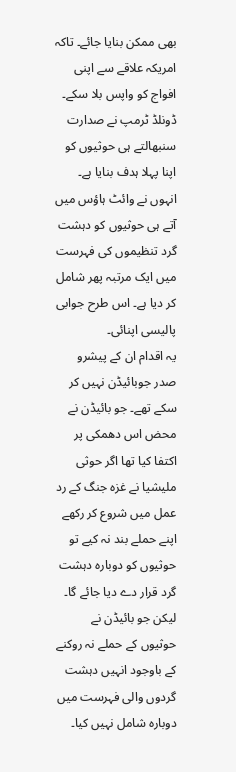بھی ممکن بنایا جائے۔ تاکہ امریکہ علاقے سے اپنی افواج کو واپس بلا سکے۔
ڈونلڈ ٹرمپ نے صدارت سنبھالتے ہی حوثیوں کو اپنا پہلا ہدف بنایا ہے۔ انہوں نے وائٹ ہاؤس میں آتے ہی حوثیوں کو دہشت گرد تنظیموں کی فہرست میں ایک مرتبہ پھر شامل کر دیا ہے۔ اس طرح جوابی پالیسی اپنائی۔
یہ اقدام ان کے پیشرو صدر جوبائیڈن نہیں کر سکے تھے۔ جو بائیڈن نے محض اس دھمکی پر اکتفا کیا تھا اگر حوثی ملیشیا نے غزہ جنگ کے رد عمل میں شروع کر رکھے اپنے حملے بند نہ کیے تو حوثیوں کو دوبارہ دہشت گرد قرار دے دیا جائے گا۔ لیکن جو بائیڈن نے حوثیوں کے حملے نہ روکنے کے باوجود انہیں دہشت گردوں والی فہرست میں دوبارہ شامل نہیں کیا۔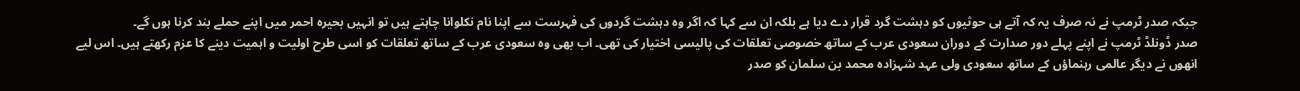جبکہ صدر ٹرمپ نے نہ صرف یہ کہ آتے ہی حوثیوں کو دہشت گرد قرار دے دیا ہے بلکہ ان سے کہا کہ اگر وہ دہشت گردوں کی فہرست سے اپنا نام نکلوانا چاہتے ہیں تو انہیں بحیرہ احمر میں اپنے حملے بند کرنا ہوں گے۔
صدر ڈونلڈ ٹرمپ نے اپنے پہلے دور صدارت کے دوران سعودی عرب کے ساتھ خصوصی تعلقات کی پالیسی اختیار کی تھی۔ اب بھی وہ سعودی عرب کے ساتھ تعلقات کو اسی طرح اولیت و اہمیت دینے کا عزم رکھتے ہیں۔ اس لیے انھوں نے دیگر عالمی رہنماؤں کے ساتھ سعودی ولی عہد شہزادہ محمد بن سلمان کو صدر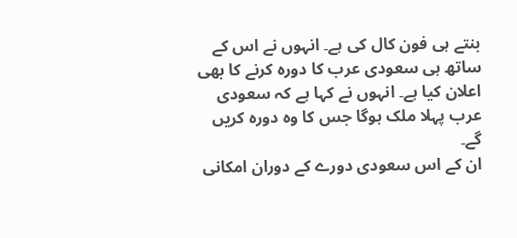بنتے ہی فون کال کی ہے۔ انہوں نے اس کے ساتھ ہی سعودی عرب کا دورہ کرنے کا بھی اعلان کیا ہے۔ انہوں نے کہا ہے کہ سعودی عرب پہلا ملک ہوگا جس کا وہ دورہ کریں گے۔
ان کے اس سعودی دورے کے دوران امکانی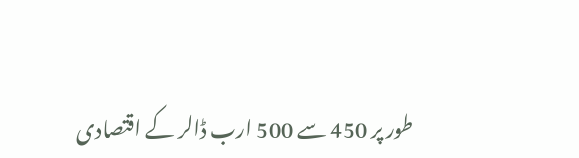طور پر 450 سے 500 ارب ڈالر کے اقتصادی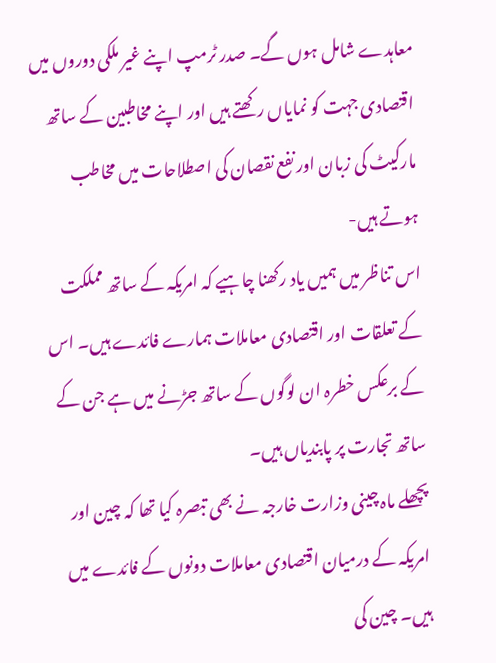معاہدے شامل ہوں گے۔ صدر ٹرمپ اپنے غیر ملکی دوروں میں اقتصادی جہت کو نمایاں رکھتے ہیں اور اپنے مخاطبین کے ساتھ مارکیٹ کی زبان اور نفع نقصان کی اصطلاحات میں مخاطب ہوتے ہیں-
اس تناظر میں ہمیں یاد رکھنا چاہیے کہ امریکہ کے ساتھ مملکت کے تعلقات اور اقتصادی معاملات ہمارے فائدے ہیں۔ اس کے برعکس خطرہ ان لوگوں کے ساتھ جڑنے میں ہے جن کے ساتھ تجارت پر پابندیاں ہیں۔
پچھلے ماہ چینی وزارت خارجہ نے بھی تبصرہ کیا تھا کہ چین اور امریکہ کے درمیان اقتصادی معاملات دونوں کے فائدے میں ہیں۔ چین کی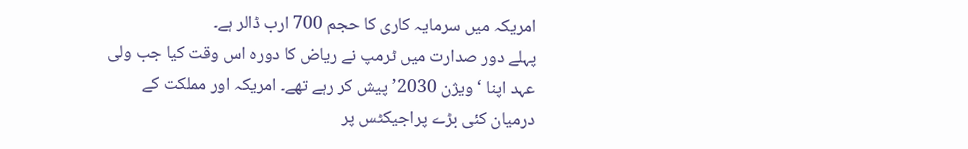امریکہ میں سرمایہ کاری کا حجم 700 ارب ڈالر ہے۔
پہلے دور صدارت میں ٹرمپ نے ریاض کا دورہ اس وقت کیا جب ولی عہد اپنا ‘ویژن 2030’ پیش کر رہے تھے۔ امریکہ اور مملکت کے درمیان کئی بڑے پراجیکٹس پر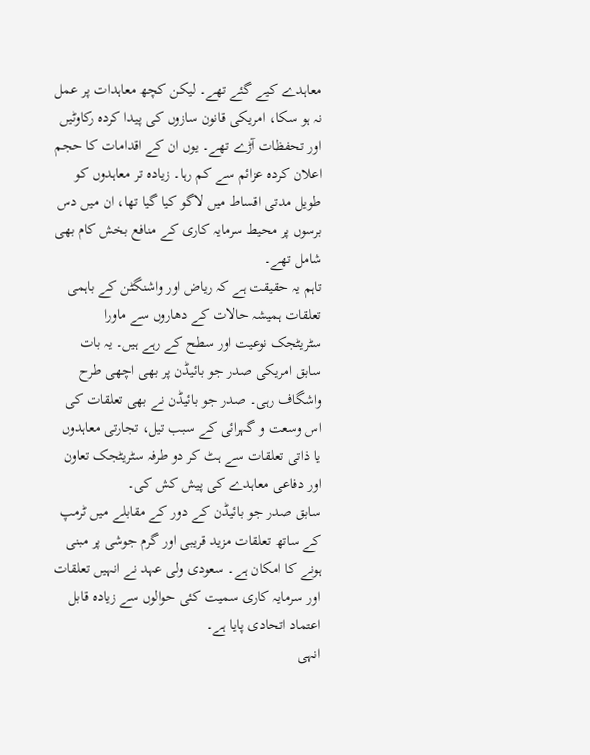معاہدے کیے گئے تھے۔ لیکن کچھ معاہدات پر عمل نہ ہو سکا، امریکی قانون سازوں کی پیدا کردہ رکاوٹیں اور تحفظات آڑے تھے۔ یوں ان کے اقدامات کا حجم اعلان کردہ عزائم سے کم رہا۔ زیادہ تر معاہدوں کو طویل مدتی اقساط میں لاگو کیا گیا تھا، ان میں دس برسوں پر محیط سرمایہ کاری کے منافع بخش کام بھی شامل تھے۔
تاہم یہ حقیقت ہے کہ ریاض اور واشنگٹن کے باہمی تعلقات ہمیشہ حالات کے دھاروں سے ماورا سٹریٹجک نوعیت اور سطح کے رہے ہیں۔ یہ بات سابق امریکی صدر جو بائیڈن پر بھی اچھی طرح واشگاف رہی۔ صدر جو بائیڈن نے بھی تعلقات کی اس وسعت و گہرائی کے سبب تیل، تجارتی معاہدوں یا ذاتی تعلقات سے ہٹ کر دو طرفہ سٹریٹجک تعاون اور دفاعی معاہدے کی پیش کش کی۔
سابق صدر جو بائیڈن کے دور کے مقابلے میں ٹرمپ کے ساتھ تعلقات مزید قریبی اور گرم جوشی پر مبنی ہونے کا امکان ہے۔ سعودی ولی عہد نے انہیں تعلقات اور سرمایہ کاری سمیت کئی حوالوں سے زیادہ قابل اعتماد اتحادی پایا ہے۔
انہی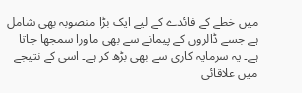میں خطے کے فائدے کے لیے ایک بڑا منصوبہ بھی شامل ہے جسے ڈالروں کے پیمانے سے بھی ماورا سمجھا جاتا ہے۔ یہ سرمایہ کاری سے بھی بڑھ کر ہے۔ اسی کے نتیجے میں علاقائی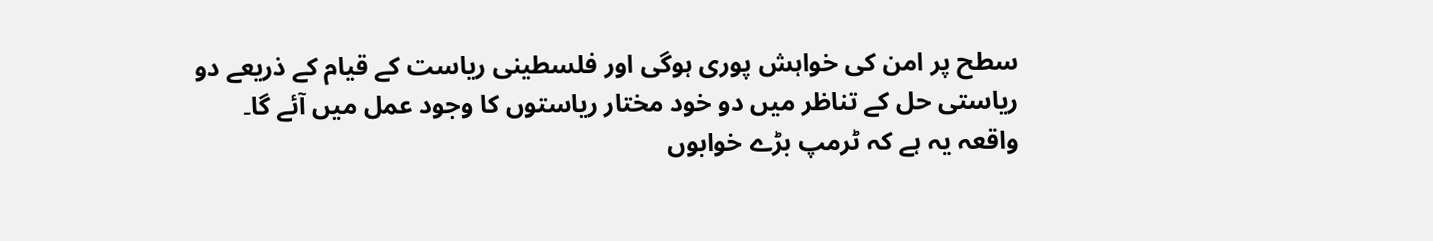سطح پر امن کی خواہش پوری ہوگی اور فلسطینی ریاست کے قیام کے ذریعے دو ریاستی حل کے تناظر میں دو خود مختار ریاستوں کا وجود عمل میں آئے گا۔
واقعہ یہ ہے کہ ٹرمپ بڑے خوابوں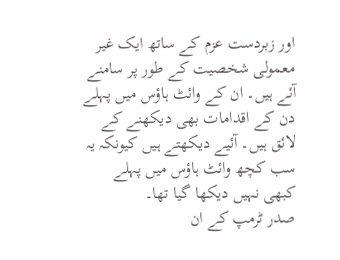اور زبردست عزم کے ساتھ ایک غیر معمولی شخصیت کے طور پر سامنے آئے ہیں۔ ان کے وائٹ ہاؤس میں پہلے دن کے اقدامات بھی دیکھنے کے لائق ہیں۔ آئیے دیکھتے ہیں کیونکہ یہ سب کچھ وائٹ ہاؤس میں پہلے کبھی نہیں دیکھا گیا تھا۔
صدر ٹرمپ کے ان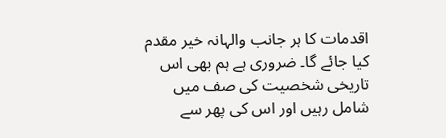اقدمات کا ہر جانب والہانہ خیر مقدم کیا جائے گا۔ ضروری ہے ہم بھی اس تاریخی شخصیت کی صف میں شامل رہیں اور اس کی پھر سے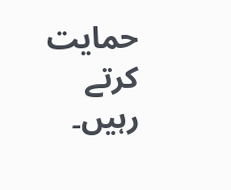حمایت کرتے رہیں۔